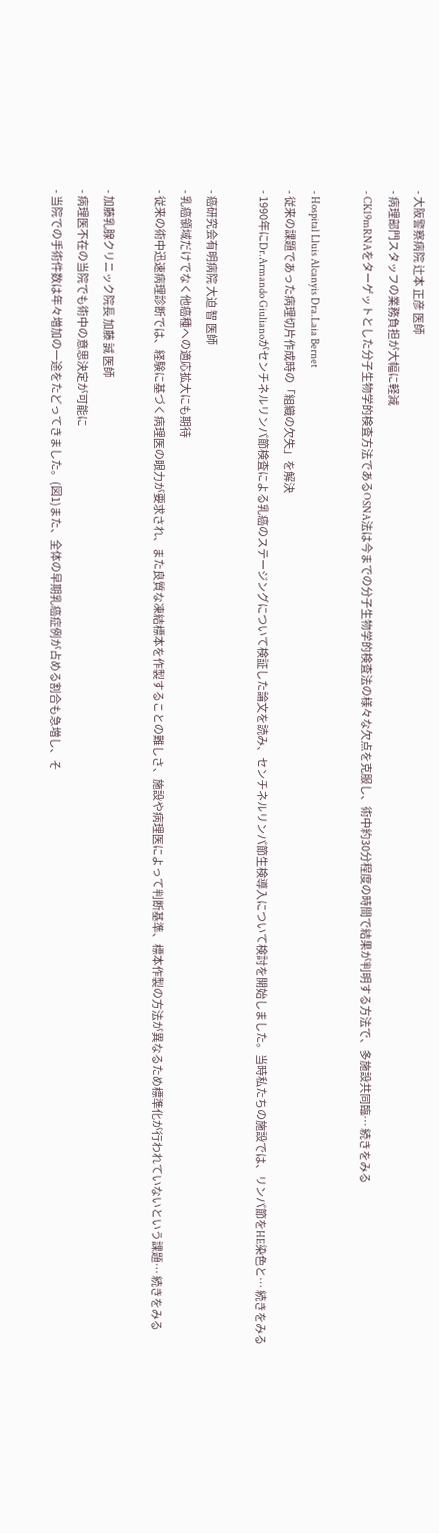- 大阪警察病院 辻本 正彦 医師
- 病理部門スタッフの業務負担が大幅に軽減
- CK19mRNAをターゲットとした分子生物学的検査方法であるOSNA法は今までの分子生物学的検査法の様々な欠点を克服し、術中約30分程度の時間で結果が判明する方法で、多施設共同臨… 続きをみる

- Hospital Lluis Alcanyis Dra.Laia Bernet
- 従来の課題であった病理切片作成時の「組織の欠失」を解決
- 1990年にDr.Armando Giulianoがセンチネルリンパ節検査による乳癌のステージングについて検証した論文を読み、センチネルリンパ節生検導入について検討を開始しました。当時私たちの施設では、リンパ節をHE染色と… 続きをみる

- 癌研究会有明病院 大迫 智 医師
- 乳癌領域だけでなく他癌種への適応拡大にも期待
- 従来の術中迅速病理診断では、経験に基づく病理医の眼力が要求され、また良質な凍結標本を作製することの難しさ、施設や病理医によって判断基準、標本作製の方法が異なるため標準化が行われていないという課題… 続きをみる

- 加藤乳腺クリニック院長 加藤 誠 医師
- 病理医不在の当院でも術中の意思決定が可能に
- 当院での手術件数は年々増加の一途をたどってきました。(図1)また、全体の早期乳癌症例が占める割合も急増し、そ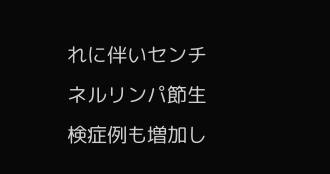れに伴いセンチネルリンパ節生検症例も増加し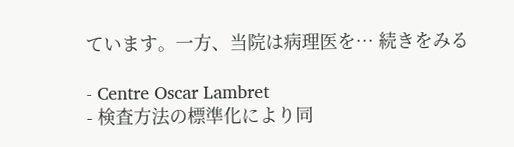ています。一方、当院は病理医を… 続きをみる

- Centre Oscar Lambret
- 検査方法の標準化により同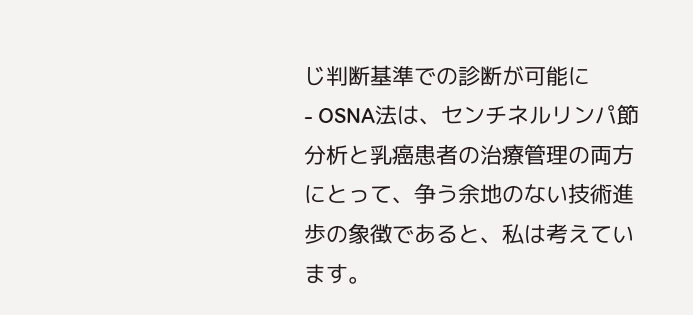じ判断基準での診断が可能に
- OSNA法は、センチネルリンパ節分析と乳癌患者の治療管理の両方にとって、争う余地のない技術進歩の象徴であると、私は考えています。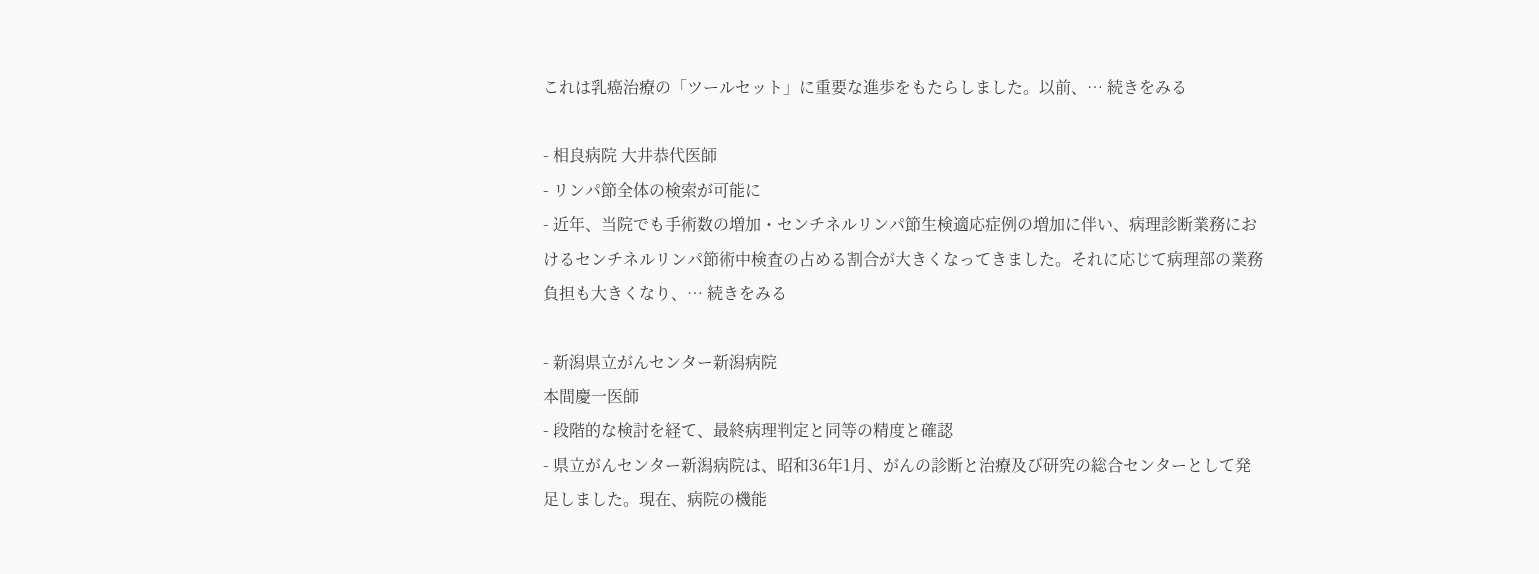これは乳癌治療の「ツールセット」に重要な進歩をもたらしました。以前、… 続きをみる

- 相良病院 大井恭代医師
- リンパ節全体の検索が可能に
- 近年、当院でも手術数の増加・センチネルリンパ節生検適応症例の増加に伴い、病理診断業務におけるセンチネルリンパ節術中検査の占める割合が大きくなってきました。それに応じて病理部の業務負担も大きくなり、… 続きをみる

- 新潟県立がんセンター新潟病院
本間慶一医師
- 段階的な検討を経て、最終病理判定と同等の精度と確認
- 県立がんセンター新潟病院は、昭和36年1月、がんの診断と治療及び研究の総合センターとして発足しました。現在、病院の機能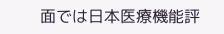面では日本医療機能評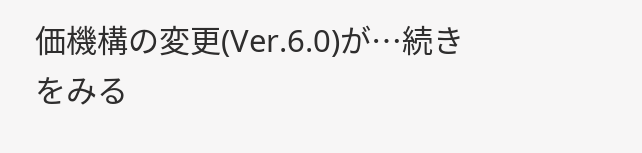価機構の変更(Ver.6.0)が…続きをみる